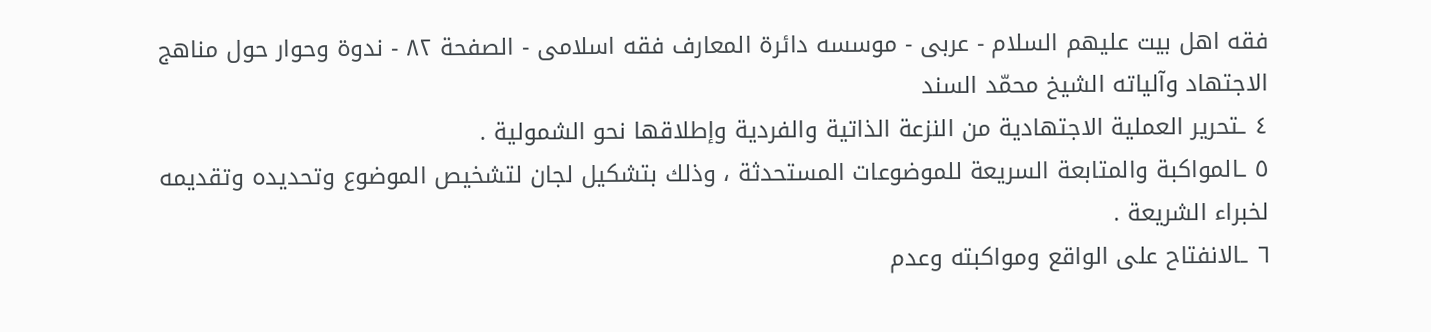فقه اهل بیت علیهم السلام - عربی - موسسه دائرة المعارف فقه اسلامی - الصفحة ٨٢ - ندوة وحوار حول مناهج الاجتهاد وآلياته الشيخ محمّد السند
٤ ـتحرير العملية الاجتهادية من النزعة الذاتية والفردية وإطلاقها نحو الشمولية .
٥ ـالمواكبة والمتابعة السريعة للموضوعات المستحدثة ، وذلك بتشكيل لجان لتشخيص الموضوع وتحديده وتقديمه لخبراء الشريعة .
٦ ـالانفتاح على الواقع ومواكبته وعدم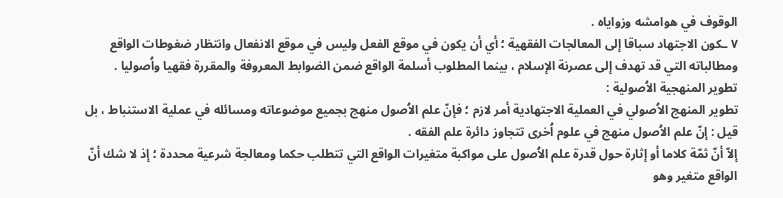الوقوف في هوامشه وزواياه .
٧ ـكون الاجتهاد سباقا إلى المعالجات الفقهية ؛ أي أن يكون في موقع الفعل وليس في موقع الانفعال وانتظار ضغوطات الواقع ومطالباته التي قد تهدف إلى عصرنة الإسلام ، بينما المطلوب أسلمة الواقع ضمن الضوابط المعروفة والمقررة فقهيا واُصوليا .
تطوير المنهجية الاُصولية :
تطوير المنهج الاُصولي في العملية الاجتهادية أمر لازم ؛ فإنّ علم الاُصول منهج بجميع موضوعاته ومسائله في عملية الاستنباط ، بل قيل : إنّ علم الاُصول منهج في علوم اُخرى تتجاوز دائرة علم الفقه .
إلاّ أنّ ثمّة كلاما أو إثارة حول قدرة علم الاُصول على مواكبة متغيرات الواقع التي تتطلب حكما ومعالجة شرعية محددة ؛ إذ لا شك أنّ الواقع متغير وهو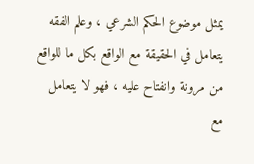يمثل موضوع الحكم الشرعي ، وعلم الفقه يتعامل في الحقيقة مع الواقع بكل ما للواقع من مرونة وانفتاح عليه ، فهو لا يتعامل مع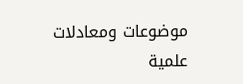موضوعات ومعادلات علمية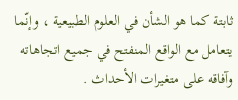ثابتة كما هو الشأن في العلوم الطبيعية ، وإنّما يتعامل مع الواقع المنفتح في جميع اتجاهاته وآفاقه على متغيرات الأحداث .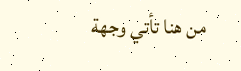من هنا تأتي وجهة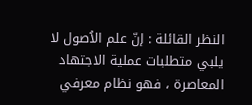النظر القائلة : إنّ علم الاُصول لا يلبي متطلبات عملية الاجتهاد المعاصرة ، فهو نظام معرفي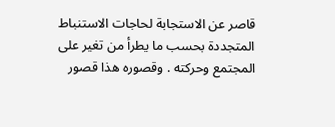قاصر عن الاستجابة لحاجات الاستنباط المتجددة بحسب ما يطرأ من تغير على المجتمع وحركته . وقصوره هذا قصور